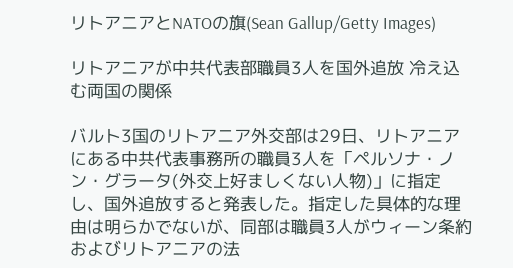リトアニアとNATOの旗(Sean Gallup/Getty Images)

リトアニアが中共代表部職員3人を国外追放 冷え込む両国の関係

バルト3国のリトアニア外交部は29日、リトアニアにある中共代表事務所の職員3人を「ペルソナ・ノン・グラータ(外交上好ましくない人物)」に指定し、国外追放すると発表した。指定した具体的な理由は明らかでないが、同部は職員3人がウィーン条約およびリトアニアの法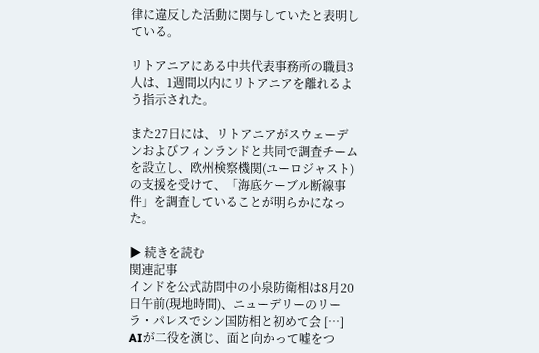律に違反した活動に関与していたと表明している。

リトアニアにある中共代表事務所の職員3人は、1週間以内にリトアニアを離れるよう指示された。

また27日には、リトアニアがスウェーデンおよびフィンランドと共同で調査チームを設立し、欧州検察機関(ユーロジャスト)の支援を受けて、「海底ケーブル断線事件」を調査していることが明らかになった。

▶ 続きを読む
関連記事
インドを公式訪問中の小泉防衛相は8月20日午前(現地時間)、ニューデリーのリーラ・パレスでシン国防相と初めて会 […]
AIが二役を演じ、面と向かって嘘をつ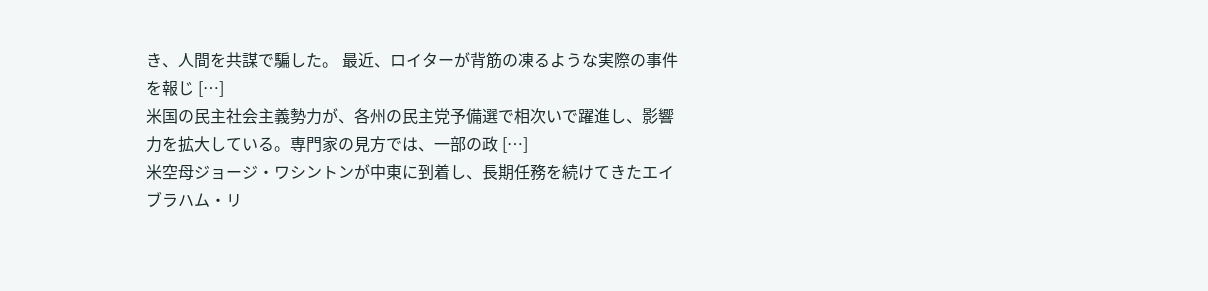き、人間を共謀で騙した。 最近、ロイターが背筋の凍るような実際の事件を報じ […]
米国の民主社会主義勢力が、各州の民主党予備選で相次いで躍進し、影響力を拡大している。専門家の見方では、一部の政 […]
米空母ジョージ・ワシントンが中東に到着し、長期任務を続けてきたエイブラハム・リ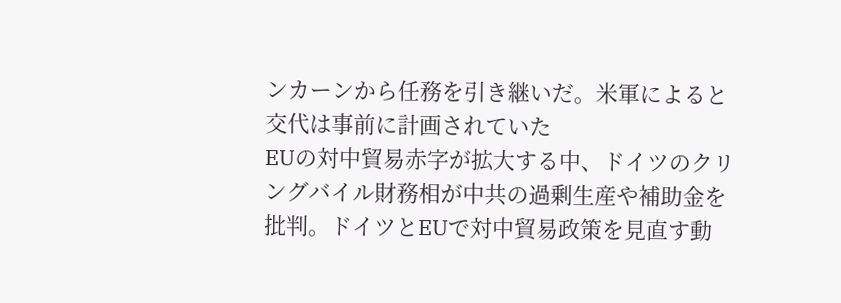ンカーンから任務を引き継いだ。米軍によると交代は事前に計画されていた
EUの対中貿易赤字が拡大する中、ドイツのクリングバイル財務相が中共の過剰生産や補助金を批判。ドイツとEUで対中貿易政策を見直す動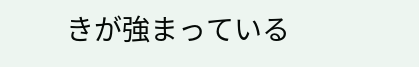きが強まっている